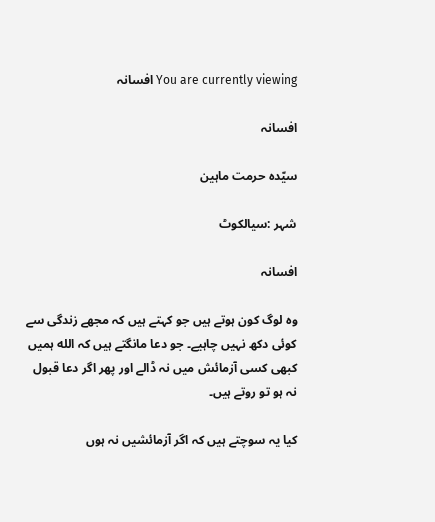You are currently viewing افسانہ

افسانہ

سیّدہ حرمت ماہین

شہر :سیالکوٹ

افسانہ

وہ لوگ کون ہوتے ہیں جو کہتے ہیں کہ مجھے زندگی سے کوئی دکھ نہیں چاہیے۔ جو دعا مانگتے ہیں کہ الله ہمیں کبھی کسی آزمائش میں نہ ڈالے اور پھر اگر دعا قبول نہ ہو تو روتے ہیں۔

کیا یہ سوچتے ہیں کہ اگر آزمائشیں نہ ہوں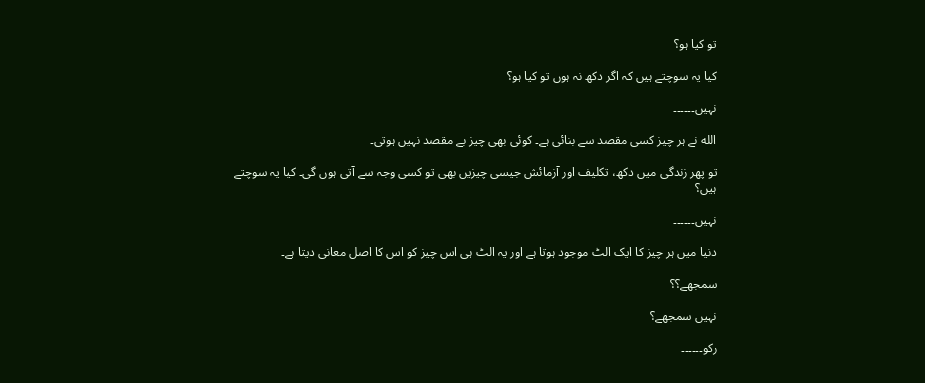تو کیا ہو؟

کیا یہ سوچتے ہیں کہ اگر دکھ نہ ہوں تو کیا ہو؟

نہیں۔۔۔۔۔۔

الله نے ہر چیز کسی مقصد سے بنائی ہے۔ کوئی بھی چیز بے مقصد نہیں ہوتی۔

تو پھر زندگی میں دکھ، تکلیف اور آزمائش جیسی چیزیں بھی تو کسی وجہ سے آتی ہوں گی۔ کیا یہ سوچتے ہیں؟

نہیں۔۔۔۔۔۔

دنیا میں ہر چیز کا ایک الٹ موجود ہوتا ہے اور یہ الٹ ہی اس چیز کو اس کا اصل معانی دیتا ہے۔

سمجھے؟؟

نہیں سمجھے؟

رکو۔۔۔۔۔۔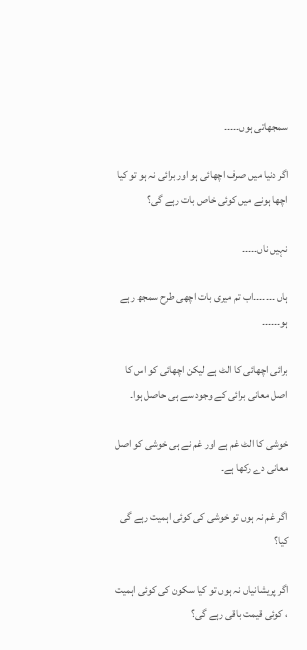سمجھاتی ہوں۔۔۔۔۔

اگر دنیا میں صرف اچھائی ہو اور برائی نہ ہو تو کیا اچھا ہونے میں کوئی خاص بات رہے گی؟

نہیں ناں۔۔۔۔۔

ہاں ۔۔۔۔۔۔۔اب تم میری بات اچھی طرح سمجھ رہے ہو۔۔۔۔۔۔

برائی اچھائی کا الٹ ہے لیکن اچھائی کو اس کا اصل معانی برائی کے وجود سے ہی حاصل ہوا۔

خوشی کا الٹ غم ہے اور غم نے ہی خوشی کو اصل معانی دے رکھا ہے۔

اگر غم نہ ہوں تو خوشی کی کوئی اہمیت رہے گی کیا؟

اگر پریشانیاں نہ ہوں تو کیا سکون کی کوئی اہمیت ، کوئی قیمت باقی رہے گی؟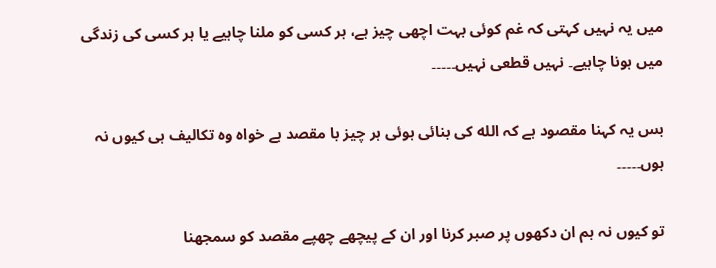میں یہ نہیں کہتی کہ غم کوئی بہت اچھی چیز ہے، ہر کسی کو ملنا چاہیے یا ہر کسی کی زندگی میں ہونا چاہیے۔ نہیں قطعی نہیں۔۔۔۔۔

بس یہ کہنا مقصود ہے کہ الله کی بنائی ہوئی ہر چیز با مقصد ہے خواہ وہ تکالیف ہی کیوں نہ ہوں۔۔۔۔۔

تو کیوں نہ ہم ان دکھوں پر صبر کرنا اور ان کے پیچھے چھپے مقصد کو سمجھنا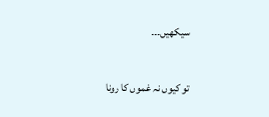سیکھیں۔۔۔

تو کیوں نہ غموں کا رونا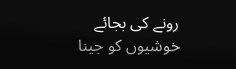رونے کی بجائے خوشیوں کو جینا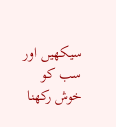سیکھیں اور سب کو خوش رکھنا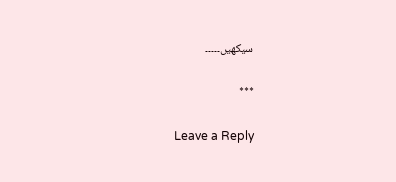سیکھیں۔۔۔۔۔

***

Leave a Reply